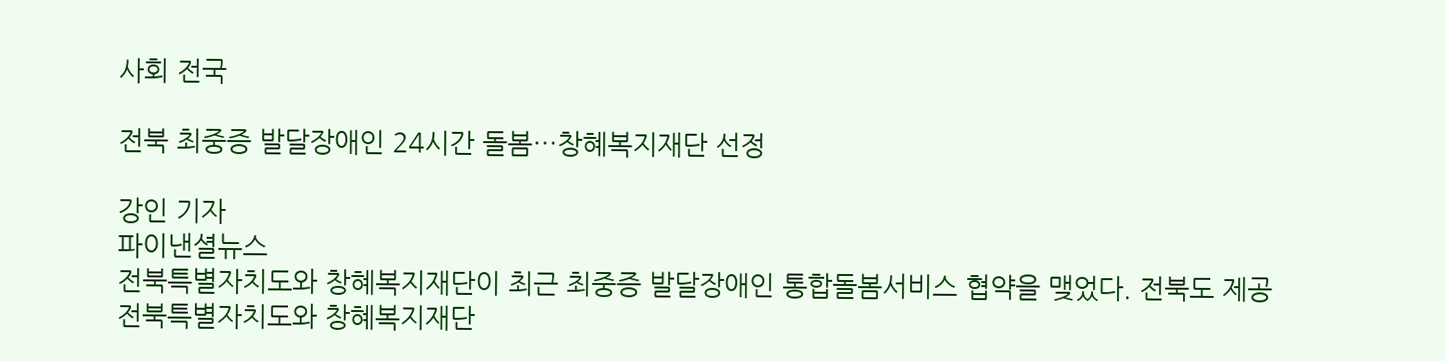사회 전국

전북 최중증 발달장애인 24시간 돌봄…창혜복지재단 선정

강인 기자
파이낸셜뉴스
전북특별자치도와 창혜복지재단이 최근 최중증 발달장애인 통합돌봄서비스 협약을 맺었다. 전북도 제공
전북특별자치도와 창혜복지재단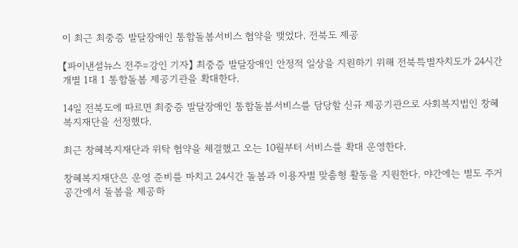이 최근 최중증 발달장애인 통합돌봄서비스 협약을 맺었다. 전북도 제공

【파이낸셜뉴스 전주=강인 기자】 최중증 발달장애인 안정적 일상을 지원하기 위해 전북특별자치도가 24시간 개별 1대 1 통합돌봄 제공기관을 확대한다.

14일 전북도에 따르면 최중증 발달장애인 통합돌봄서비스를 담당할 신규 제공기관으로 사회복지법인 창혜복지재단을 선정했다.

최근 창혜복지재단과 위탁 협약을 체결했고 오는 10월부터 서비스를 확대 운영한다.

창혜복지재단은 운영 준비를 마치고 24시간 돌봄과 이용자별 맞춤형 활동을 지원한다. 야간에는 별도 주거공간에서 돌봄을 제공하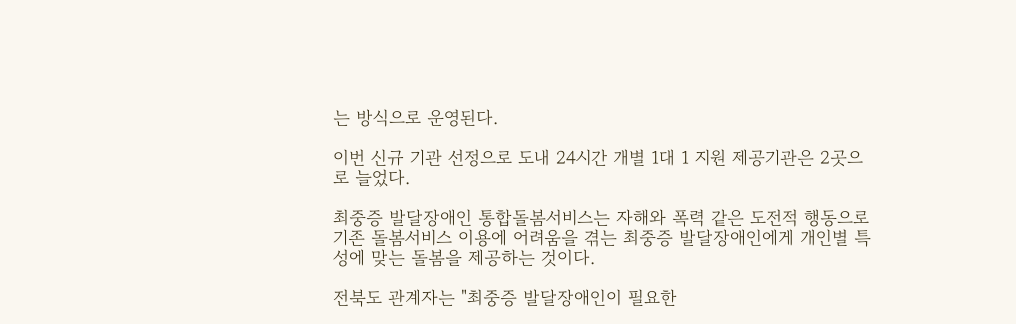는 방식으로 운영된다.

이번 신규 기관 선정으로 도내 24시간 개별 1대 1 지원 제공기관은 2곳으로 늘었다.

최중증 발달장애인 통합돌봄서비스는 자해와 폭력 같은 도전적 행동으로 기존 돌봄서비스 이용에 어려움을 겪는 최중증 발달장애인에게 개인별 특성에 맞는 돌봄을 제공하는 것이다.

전북도 관계자는 "최중증 발달장애인이 필요한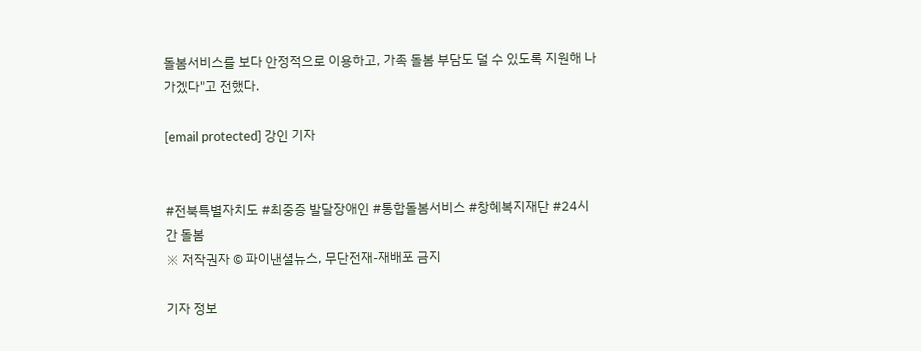돌봄서비스를 보다 안정적으로 이용하고, 가족 돌봄 부담도 덜 수 있도록 지원해 나가겠다"고 전했다.

[email protected] 강인 기자


#전북특별자치도 #최중증 발달장애인 #통합돌봄서비스 #창혜복지재단 #24시간 돌봄
※ 저작권자 © 파이낸셜뉴스, 무단전재-재배포 금지

기자 정보